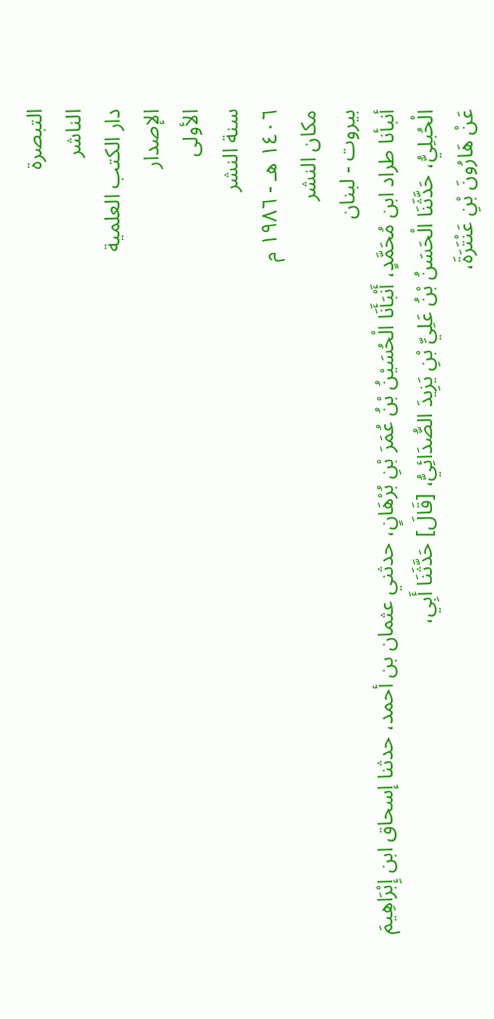التبصرة
الناشر
دار الكتب العلمية
الإصدار
الأولى
سنة النشر
١٤٠٦ هـ - ١٩٨٦ م
مكان النشر
بيروت - لبنان
أنبأنا طراد ابن مُحَمَّدٍ، أَنْبَأَنَا الْحُسَيْنُ بْنُ عُمَرَ بْنِ بُرْهَانٍ، حدثني عثمان بن أحمد، حدثنا إسحاق ابن إِبْرَاهِيمَ الْحُبلِيُّ، حَدَّثَنَا الْحَسَنُ بْنُ عَلِيِّ بْنِ يَزِيدَ الصُّدَائِيُّ، [قَالَ] حَدَّثَنَا أَبِي،
عَنْ هَارُونَ بْنِ عَنْتَرَةَ،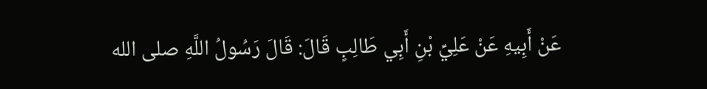عَنْ أَبِيهِ عَنْ عَلِيِّ بْنِ أَبِي طَالِبٍ قَالَ: قَالَ رَسُولُ اللَّهِ صلى الله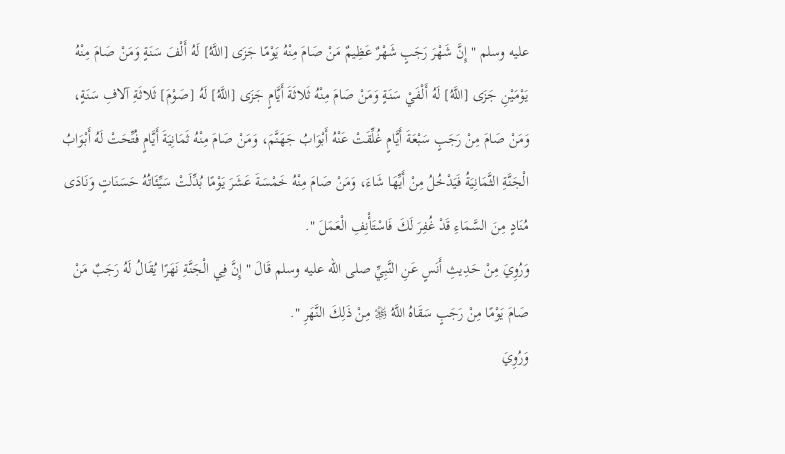عليه وسلم " إِنَّ شَهْرَ رَجَبٍ شَهْرٌ عَظِيمٌ مَنْ صَامَ مِنْهُ يَوْمًا جَزَى [اللَّهُ] لَهُ أَلْفَ سَنَةٍ وَمَنْ صَامَ مِنْهُ يَوْمَيْنِ جَزَى [اللَّهُ] لَهُ أَلْفَيْ سَنَةٍ وَمَنْ صَامَ مِنْهُ ثَلاثَةَ أَيَّامٍ جَزَى [اللَّهُ] لَهُ [صَوْمَ] ثَلاثَةِ آلافِ سَنَةٍ، وَمَنْ صَامَ مِنْ رَجَبٍ سَبْعَةَ أَيَّامٍ غُلِّقَتْ عَنْهُ أَبْوَابُ جَهَنَّمَ، وَمَنْ صَامَ مِنْهُ ثَمَانِيَةَ أَيَّامٍ فُتِّحَتْ لَهُ أَبْوَابُ الْجَنَّةِ الثَّمَانِيَةُ فَيَدْخُلُ مِنْ أَيِّهَا شَاءَ، وَمَنْ صَامَ مِنْهُ خَمْسَةَ عَشَرَ يَوْمًا بُدِّلَتْ سَيِّئَاتُهُ حَسَنَاتٍ وَنَادَى مُنَادٍ مِنَ السَّمَاءِ قَدْ غُفِرَ لَكَ فَاسْتَأْنِفِ الْعَمَلَ ".
وَرُوِيَ مِنْ حَدِيثِ أَنَسٍ عَنِ النَّبِيِّ صلى الله عليه وسلم قَالَ " إِنَّ فِي الْجَنَّةِ نَهَرًا يُقَالُ لَهُ رَجَبٌ مَنْ صَامَ يَوْمًا مِنْ رَجَبٍ سَقَاهُ اللَّهُ ﷿ مِنْ ذَلِكَ النَّهَرِ ".
وَرُوِيَ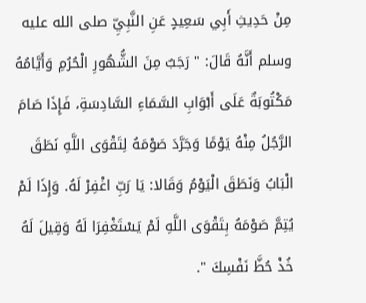مِنْ حَدِيثِ أَبِي سَعِيدٍ عَنِ النَّبِيِّ صلى الله عليه وسلم أَنَّهُ قَالَ: " رَجَبٌ مِنَ الشُّهُورِ الْحُرُمِ وَأَيَّامُهُ مَكْتُوبَةٌ عَلَى أَبْوَابِ السَّمَاءِ السَّادِسَةِ، فَإِذَا صَامَ الرَّجُلُ مِنْهُ يَوْمًا وَجَرَّدَ صَوْمَهُ لِتَقْوَى اللَّهِ نَطَقَ الْبَابُ وَنَطَقَ الْيَوْمُ وَقَالا: يَا رَبِّ اغْفِرْ لَهُ. وَإِذَا لَمْ يُتِمَّ صَوْمَهُ بِتَقْوَى اللَّهِ لَمْ يَسْتَغْفِرَا لَهُ وَقِيلَ لَهُ خُذْ حُظَّ نَفْسِكَ ".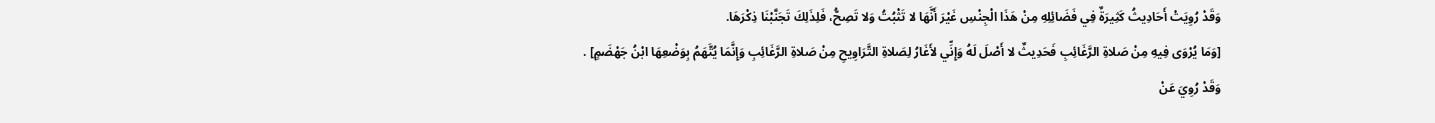وَقَدْ رُوِيَتْ أَحَادِيثُ كَثِيرَةٌ فِي فَضَائِلِهِ مِنْ هَذَا الْجِنْسِ غَيْرَ أَنَّهَا لا تَثْبُتُ وَلا تَصِحُّ، فَلِذَلِكَ تَجَنَّبْنَا ذِكْرَهَا.
[وَمَا يُرْوَى فِيهِ مِنْ صَلاةِ الرَّغَائِبِ فَحَدِيثٌ لا أَصْلَ لَهُ وَإِنِّي لأَغَارُ لِصَلاةِ التَّرَاوِيحِ مِنْ صَلاةِ الرَّغَائِبِ وَإِنَّمَا يُتَّهَمُ بِوَضْعِهَا ابْنُ جَهْضَمٍ] .
وَقَدْ رُوِيَ عَنْ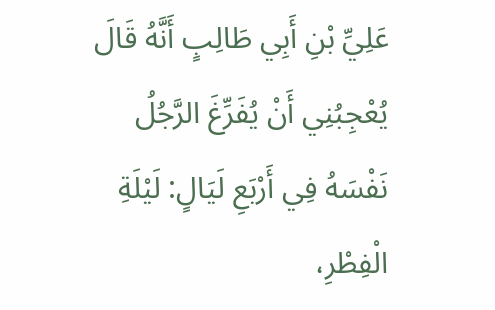عَلِيِّ بْنِ أَبِي طَالِبٍ أَنَّهُ قَالَ يُعْجِبُنِي أَنْ يُفَرِّغَ الرَّجُلُ نَفْسَهُ فِي أَرْبَعِ لَيَالٍ: لَيْلَةِ الْفِطْرِ،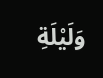وَلَيْلَةِ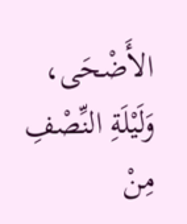الأَضْحَى، وَلَيْلَةِ النِّصْفِ مِنْ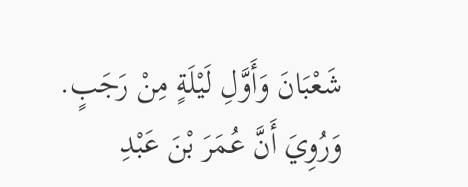شَعْبَانَ وَأَوَّلِ لَيْلَةٍ مِنْ رَجَبٍ.
وَرُوِيَ أَنَّ عُمَرَ بْنَ عَبْدِ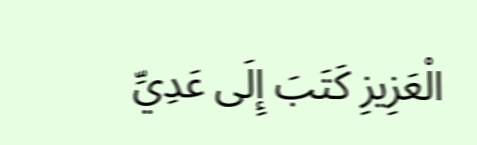الْعَزِيزِ كَتَبَ إِلَى عَدِيِّ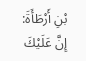بْنِ أَرْطَأَةَ: إِنَّ عَلَيْكَ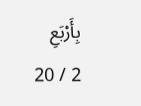بِأَرْبَعِ
2 / 20